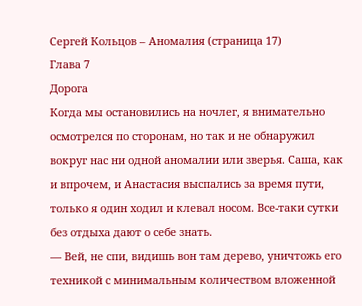Сергей Кольцов – Аномалия (страница 17)
Глава 7
Дорога
Когда мы остановились на ночлег, я внимательно осмотрелся по сторонам, но так и не обнаружил вокруг нас ни одной аномалии или зверья. Саша, как и впрочем, и Анастасия выспались за время пути, только я один ходил и клевал носом. Все-таки сутки без отдыха дают о себе знать.
— Вей, не спи, видишь вон там дерево, уничтожь его техникой с минимальным количеством вложенной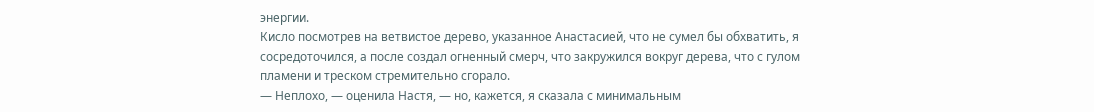энергии.
Кисло посмотрев на ветвистое дерево, указанное Анастасией, что не сумел бы обхватить, я сосредоточился, а после создал огненный смерч, что закружился вокруг дерева, что с гулом пламени и треском стремительно сгорало.
— Неплохо, — оценила Настя, — но, кажется, я сказала с минимальным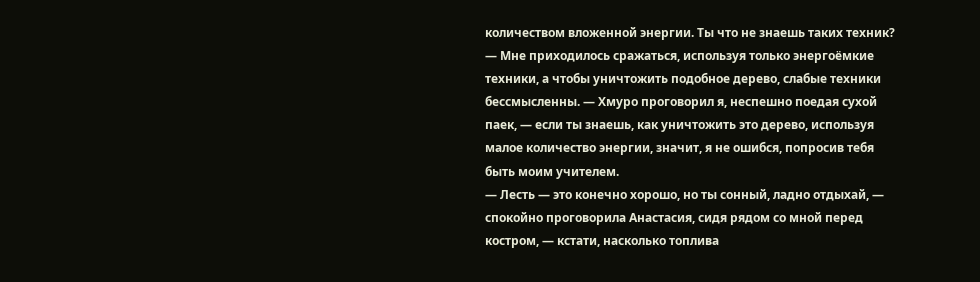количеством вложенной энергии. Ты что не знаешь таких техник?
— Мне приходилось сражаться, используя только энергоёмкие техники, а чтобы уничтожить подобное дерево, слабые техники бессмысленны. — Хмуро проговорил я, неспешно поедая сухой паек, — если ты знаешь, как уничтожить это дерево, используя малое количество энергии, значит, я не ошибся, попросив тебя быть моим учителем.
— Лесть — это конечно хорошо, но ты сонный, ладно отдыхай, — спокойно проговорила Анастасия, сидя рядом со мной перед костром, — кстати, насколько топлива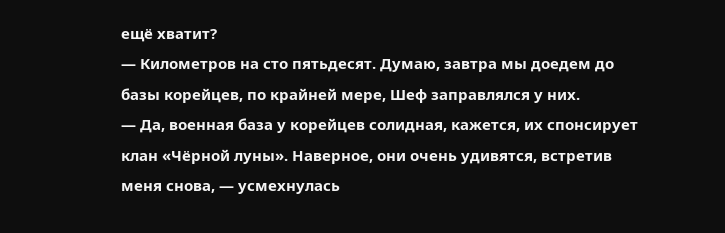ещё хватит?
— Километров на сто пятьдесят. Думаю, завтра мы доедем до базы корейцев, по крайней мере, Шеф заправлялся у них.
— Да, военная база у корейцев солидная, кажется, их спонсирует клан «Чёрной луны». Наверное, они очень удивятся, встретив меня снова, — усмехнулась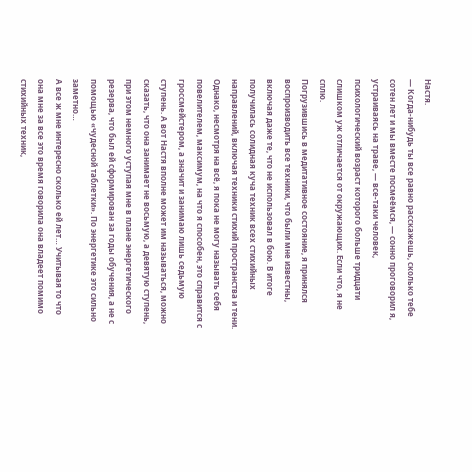Настя.
— Когда-нибудь ты все равно расскажешь, сколько тебе сотен лет и мы вместе посмеёмся, — сонно проговорил я, устраиваясь на траве, — все-таки человек, психологический возраст которого больше тридцати слишком уж отличается от окружающих. Если что, я не сплю.
Погрузившись в медитативное состояние, я принялся воспроизводить все техники, что были мне известны, включая даже те, что не использовал в бою. В итоге получилась солидная куча техник всех стихийных направлений, включая техники стихий пространства и тени.
Однако, несмотря на всё, я пока не могу называть себя повелителем, максимум, на что я способен, это справится с гроссмейстером, а значит и занимаю лишь седьмую ступень. А вот Настя вполне может им называться, можно сказать, что она занимает не восьмую, а девятую ступень, при этом немного уступая мне в плане энергетического резерва, что был ей сформирован за годы обучения, а не с помощью «чудесной таблетки». По энергетике это сильно заметно…
А все ж мне интересно сколько ей лет… Учитывая то что она мне за все это время говорила она владеет помимо стихийных техник,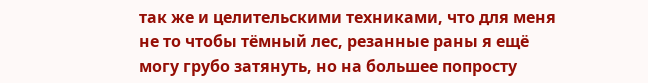так же и целительскими техниками, что для меня не то чтобы тёмный лес, резанные раны я ещё могу грубо затянуть, но на большее попросту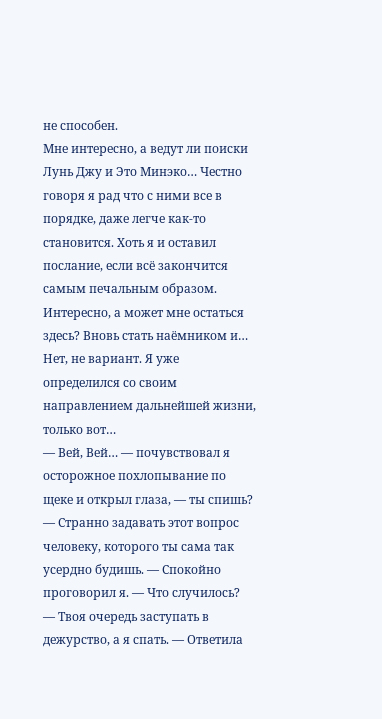не способен.
Мне интересно, а ведут ли поиски Лунь Джу и Это Минэко… Честно говоря я рад что с ними все в порядке, даже легче как-то становится. Хоть я и оставил послание, если всё закончится самым печальным образом.
Интересно, а может мне остаться здесь? Вновь стать наёмником и… Нет, не вариант. Я уже определился со своим направлением дальнейшей жизни, только вот…
— Вей, Вей… — почувствовал я осторожное похлопывание по щеке и открыл глаза, — ты спишь?
— Странно задавать этот вопрос человеку, которого ты сама так усердно будишь. — Спокойно проговорил я. — Что случилось?
— Твоя очередь заступать в дежурство, а я спать. — Ответила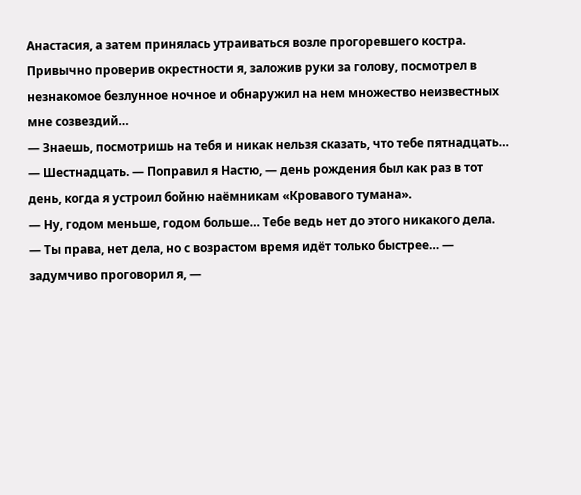Анастасия, а затем принялась утраиваться возле прогоревшего костра.
Привычно проверив окрестности я, заложив руки за голову, посмотрел в незнакомое безлунное ночное и обнаружил на нем множество неизвестных мне созвездий…
— Знаешь, посмотришь на тебя и никак нельзя сказать, что тебе пятнадцать…
— Шестнадцать. — Поправил я Настю, — день рождения был как раз в тот день, когда я устроил бойню наёмникам «Кровавого тумана».
— Ну, годом меньше, годом больше… Тебе ведь нет до этого никакого дела.
— Ты права, нет дела, но с возрастом время идёт только быстрее… — задумчиво проговорил я, —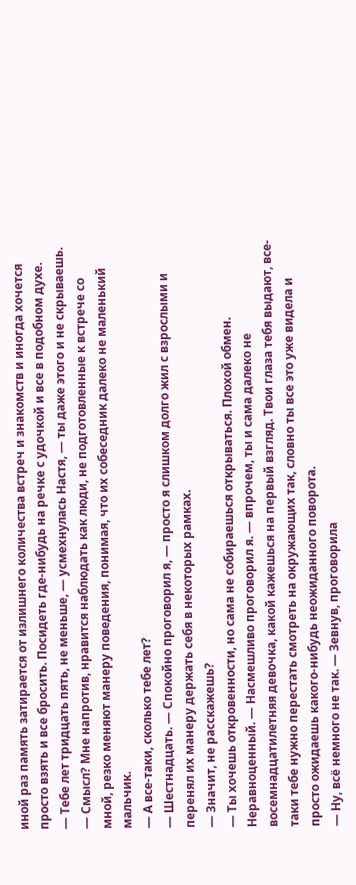иной раз память затирается от излишнего количества встреч и знакомств и иногда хочется просто взять и все бросить. Посидеть где-нибудь на речке с удочкой и все в подобном духе.
— Тебе лет тридцать пять, не меньше, — усмехнулась Настя, — ты даже этого и не скрываешь.
— Смысл? Мне напротив, нравится наблюдать как люди, не подготовленные к встрече со мной, резко меняют манеру поведения, понимая, что их собеседник далеко не маленький мальчик.
— А все-таки, сколько тебе лет?
— Шестнадцать. — Спокойно проговорил я, — просто я слишком долго жил с взрослыми и перенял их манеру держать себя в некоторых рамках.
— Значит, не расскажешь?
— Ты хочешь откровенности, но сама не собираешься открываться. Плохой обмен. Неравноценный. — Насмешливо проговорил я. — впрочем, ты и сама далеко не восемнадцатилетняя девочка, какой кажешься на первый взгляд. Твои глаза тебя выдают, все-таки тебе нужно перестать смотреть на окружающих так, словно ты все это уже видела и просто ожидаешь какого-нибудь неожиданного поворота.
— Ну, всё немного не так. — Зевнув, проговорила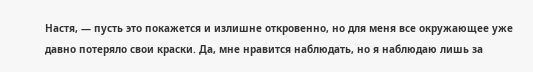Настя, — пусть это покажется и излишне откровенно, но для меня все окружающее уже давно потеряло свои краски. Да, мне нравится наблюдать, но я наблюдаю лишь за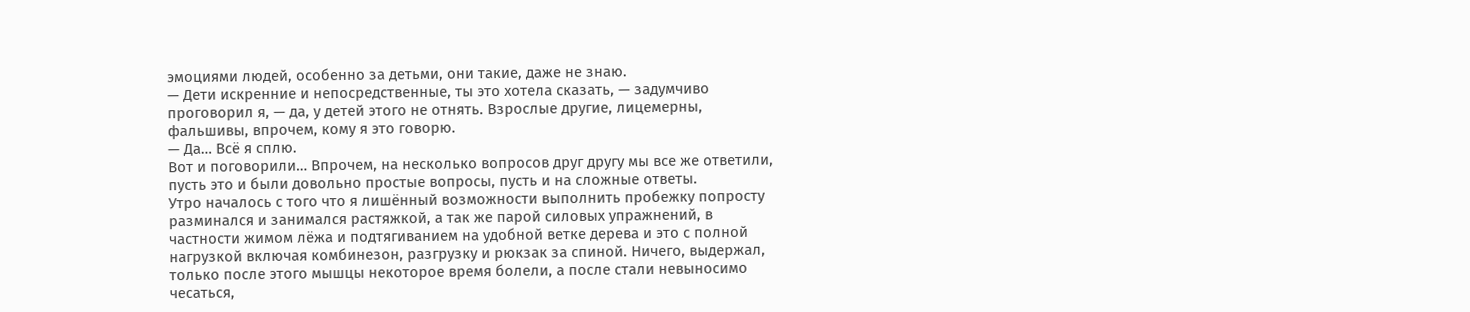эмоциями людей, особенно за детьми, они такие, даже не знаю.
— Дети искренние и непосредственные, ты это хотела сказать, — задумчиво проговорил я, — да, у детей этого не отнять. Взрослые другие, лицемерны, фальшивы, впрочем, кому я это говорю.
— Да… Всё я сплю.
Вот и поговорили… Впрочем, на несколько вопросов друг другу мы все же ответили, пусть это и были довольно простые вопросы, пусть и на сложные ответы.
Утро началось с того что я лишённый возможности выполнить пробежку попросту разминался и занимался растяжкой, а так же парой силовых упражнений, в частности жимом лёжа и подтягиванием на удобной ветке дерева и это с полной нагрузкой включая комбинезон, разгрузку и рюкзак за спиной. Ничего, выдержал, только после этого мышцы некоторое время болели, а после стали невыносимо чесаться,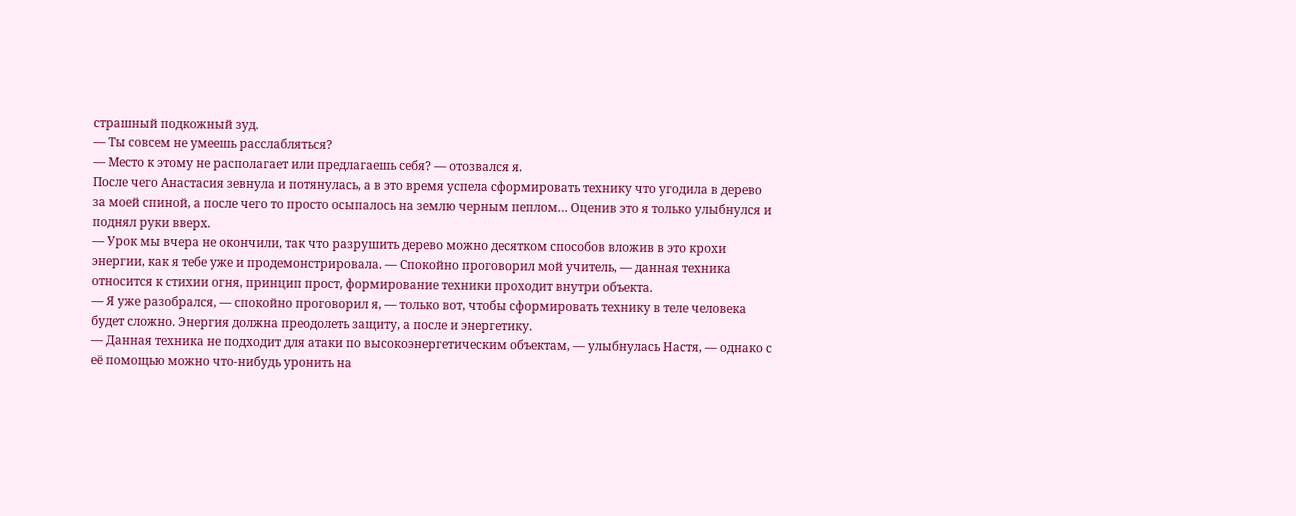страшный подкожный зуд.
— Ты совсем не умеешь расслабляться?
— Место к этому не располагает или предлагаешь себя? — отозвался я.
После чего Анастасия зевнула и потянулась, а в это время успела сформировать технику что угодила в дерево за моей спиной, а после чего то просто осыпалось на землю черным пеплом… Оценив это я только улыбнулся и поднял руки вверх.
— Урок мы вчера не окончили, так что разрушить дерево можно десятком способов вложив в это крохи энергии, как я тебе уже и продемонстрировала. — Спокойно проговорил мой учитель, — данная техника относится к стихии огня, принцип прост, формирование техники проходит внутри объекта.
— Я уже разобрался, — спокойно проговорил я, — только вот, чтобы сформировать технику в теле человека будет сложно. Энергия должна преодолеть защиту, а после и энергетику.
— Данная техника не подходит для атаки по высокоэнергетическим объектам, — улыбнулась Настя, — однако с её помощью можно что-нибудь уронить на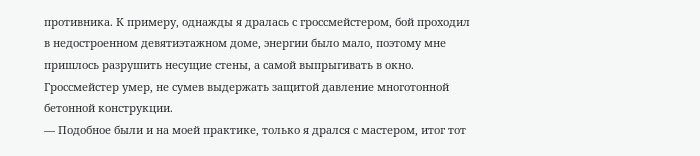противника. К примеру, однажды я дралась с гроссмейстером, бой проходил в недостроенном девятиэтажном доме, энергии было мало, поэтому мне пришлось разрушить несущие стены, а самой выпрыгивать в окно. Гроссмейстер умер, не сумев выдержать защитой давление многотонной бетонной конструкции.
— Подобное были и на моей практике, только я дрался с мастером, итог тот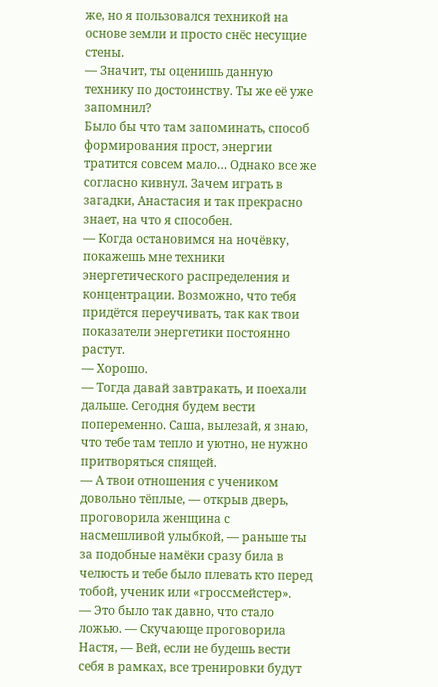же, но я пользовался техникой на основе земли и просто снёс несущие стены.
— Значит, ты оценишь данную технику по достоинству. Ты же её уже запомнил?
Было бы что там запоминать, способ формирования прост, энергии тратится совсем мало… Однако все же согласно кивнул. Зачем играть в загадки, Анастасия и так прекрасно знает, на что я способен.
— Когда остановимся на ночёвку, покажешь мне техники энергетического распределения и концентрации. Возможно, что тебя придётся переучивать, так как твои показатели энергетики постоянно растут.
— Хорошо.
— Тогда давай завтракать, и поехали дальше. Сегодня будем вести попеременно. Саша, вылезай, я знаю, что тебе там тепло и уютно, не нужно притворяться спящей.
— А твои отношения с учеником довольно тёплые, — открыв дверь, проговорила женщина с насмешливой улыбкой, — раньше ты за подобные намёки сразу била в челюсть и тебе было плевать кто перед тобой, ученик или «гроссмейстер».
— Это было так давно, что стало ложью. — Скучающе проговорила Настя, — Вей, если не будешь вести себя в рамках, все тренировки будут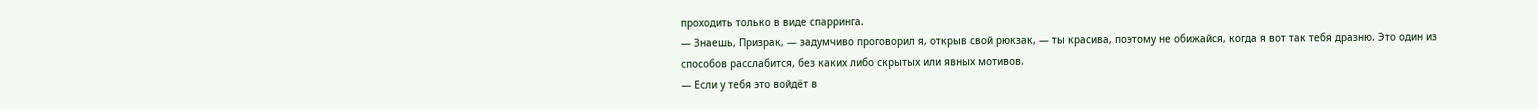проходить только в виде спарринга.
— Знаешь, Призрак, — задумчиво проговорил я, открыв свой рюкзак, — ты красива, поэтому не обижайся, когда я вот так тебя дразню. Это один из способов расслабится, без каких либо скрытых или явных мотивов.
— Если у тебя это войдёт в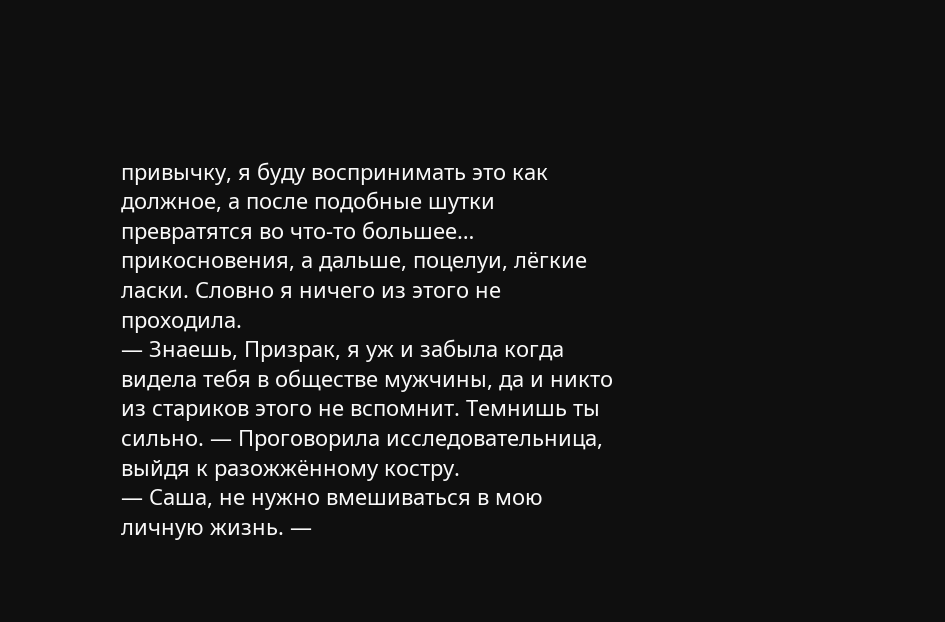привычку, я буду воспринимать это как должное, а после подобные шутки превратятся во что-то большее… прикосновения, а дальше, поцелуи, лёгкие ласки. Словно я ничего из этого не проходила.
— Знаешь, Призрак, я уж и забыла когда видела тебя в обществе мужчины, да и никто из стариков этого не вспомнит. Темнишь ты сильно. — Проговорила исследовательница, выйдя к разожжённому костру.
— Саша, не нужно вмешиваться в мою личную жизнь. —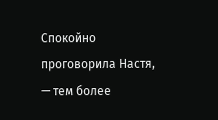Спокойно проговорила Настя, — тем более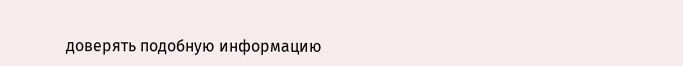доверять подобную информацию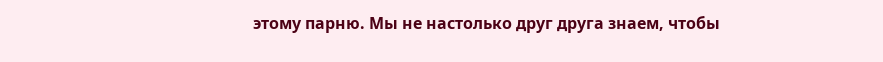этому парню. Мы не настолько друг друга знаем, чтобы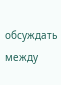обсуждать между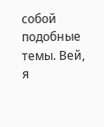собой подобные темы. Вей, я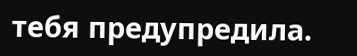тебя предупредила.